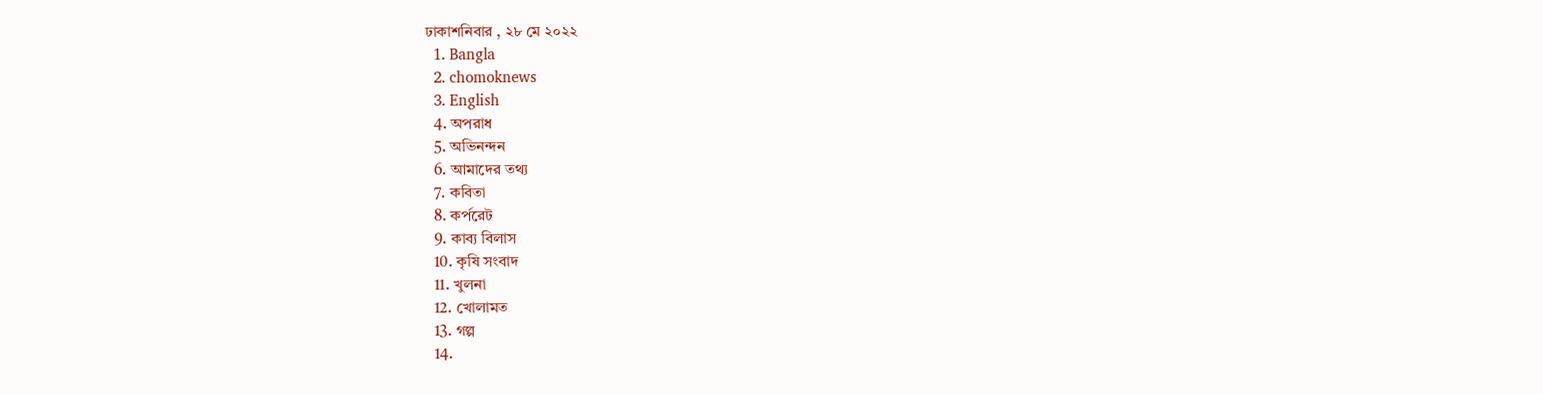ঢাকাশনিবার , ২৮ মে ২০২২
  1. Bangla
  2. chomoknews
  3. English
  4. অপরাধ
  5. অভিনন্দন
  6. আমাদের তথ্য
  7. কবিতা
  8. কর্পরেট
  9. কাব্য বিলাস
  10. কৃষি সংবাদ
  11. খুলনা
  12. খোলামত
  13. গল্প
  14.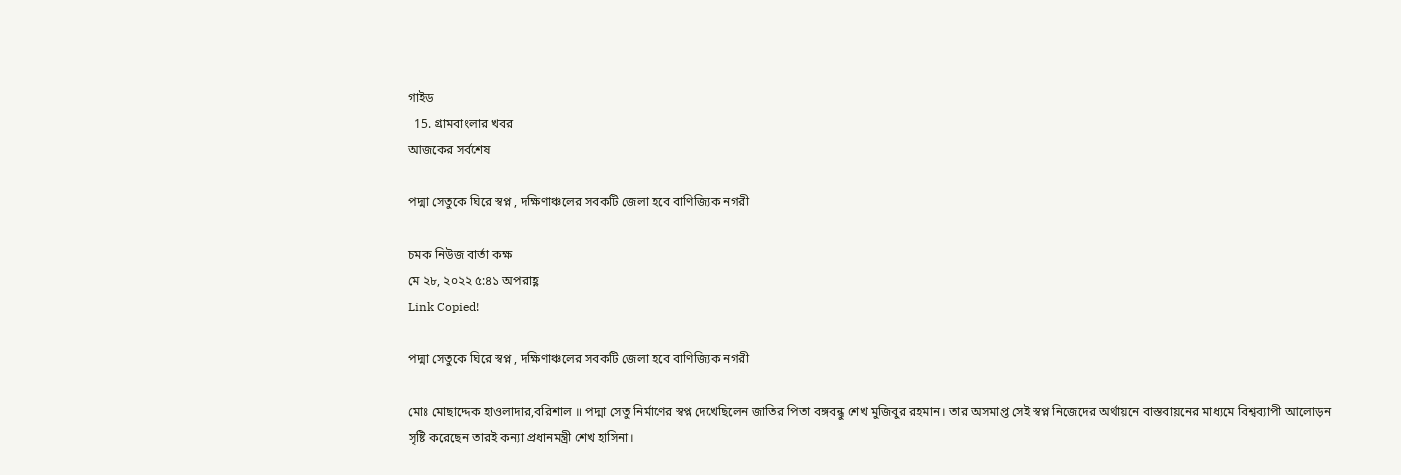গাইড
  15. গ্রামবাংলার খবর
আজকের সর্বশেষ

পদ্মা সেতুকে ঘিরে স্বপ্ন , দক্ষিণাঞ্চলের সবকটি জেলা হবে বাণিজ্যিক নগরী

চমক নিউজ বার্তা কক্ষ
মে ২৮, ২০২২ ৫:৪১ অপরাহ্ণ
Link Copied!

পদ্মা সেতুকে ঘিরে স্বপ্ন , দক্ষিণাঞ্চলের সবকটি জেলা হবে বাণিজ্যিক নগরী

মোঃ মোছাদ্দেক হাওলাদার,বরিশাল ॥ পদ্মা সেতু নির্মাণের স্বপ্ন দেখেছিলেন জাতির পিতা বঙ্গবন্ধু শেখ মুজিবুর রহমান। তার অসমাপ্ত সেই স্বপ্ন নিজেদের অর্থায়নে বাস্তবায়নের মাধ্যমে বিশ্বব্যাপী আলোড়ন সৃষ্টি করেছেন তারই কন্যা প্রধানমন্ত্রী শেখ হাসিনা।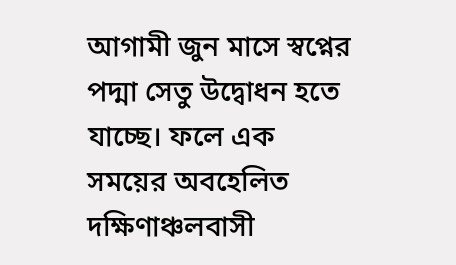আগামী জুন মাসে স্বপ্নের পদ্মা সেতু উদ্বোধন হতে যাচ্ছে। ফলে এক সময়ের অবহেলিত দক্ষিণাঞ্চলবাসী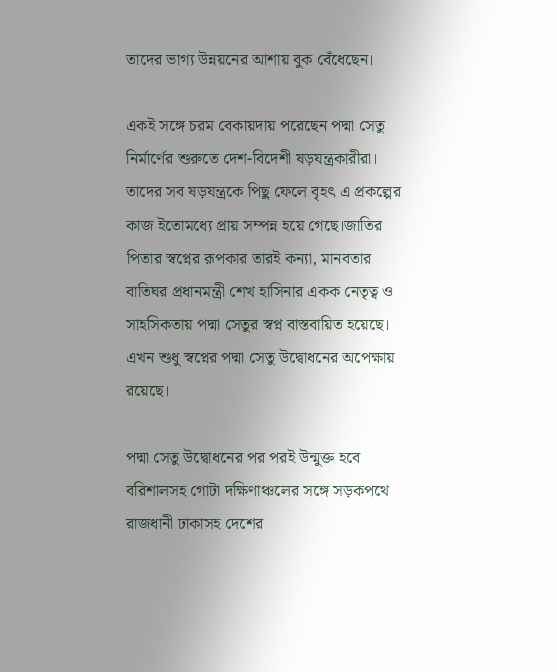তাদের ভাগ্য উন্নয়নের আশায় বুক বেঁধেছেন।

একই সঙ্গে চরম বেকায়দায় পরেছেন পদ্মা সেতু নির্মার্ণের শুরুতে দেশ-বিদেশী ষড়যন্ত্রকারীরা। তাদের সব ষড়যন্ত্রকে পিছু ফেলে বৃহৎ এ প্রকল্পের কাজ ইতোমধ্যে প্রায় সম্পন্ন হয়ে গেছে।জাতির পিতার স্বপ্নের রূপকার তারই কন্যা, মানবতার বাতিঘর প্রধানমন্ত্রী শেখ হাসিনার একক নেতৃত্ব ও সাহসিকতায় পদ্মা সেতুর স্বপ্ন বাস্তবায়িত হয়েছে। এখন শুধু স্বপ্নের পদ্মা সেতু উদ্বোধনের অপেক্ষায় রয়েছে।

পদ্মা সেতু উদ্বোধনের পর পরই উন্মুক্ত হবে বরিশালসহ গোটা দক্ষিণাঞ্চলের সঙ্গে সড়কপথে রাজধানী ঢাকাসহ দেশের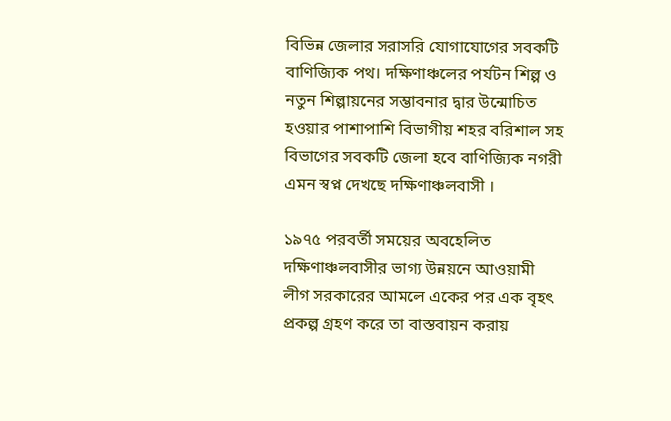বিভিন্ন জেলার সরাসরি যোগাযোগের সবকটি বাণিজ্যিক পথ। দক্ষিণাঞ্চলের পর্যটন শিল্প ও নতুন শিল্পায়নের সম্ভাবনার দ্বার উন্মোচিত হওয়ার পাশাপাশি বিভাগীয় শহর বরিশাল সহ বিভাগের সবকটি জেলা হবে বাণিজ্যিক নগরী এমন স্বপ্ন দেখছে দক্ষিণাঞ্চলবাসী ।

১৯৭৫ পরবর্তী সময়ের অবহেলিত দক্ষিণাঞ্চলবাসীর ভাগ্য উন্নয়নে আওয়ামী লীগ সরকারের আমলে একের পর এক বৃহৎ প্রকল্প গ্রহণ করে তা বাস্তবায়ন করায়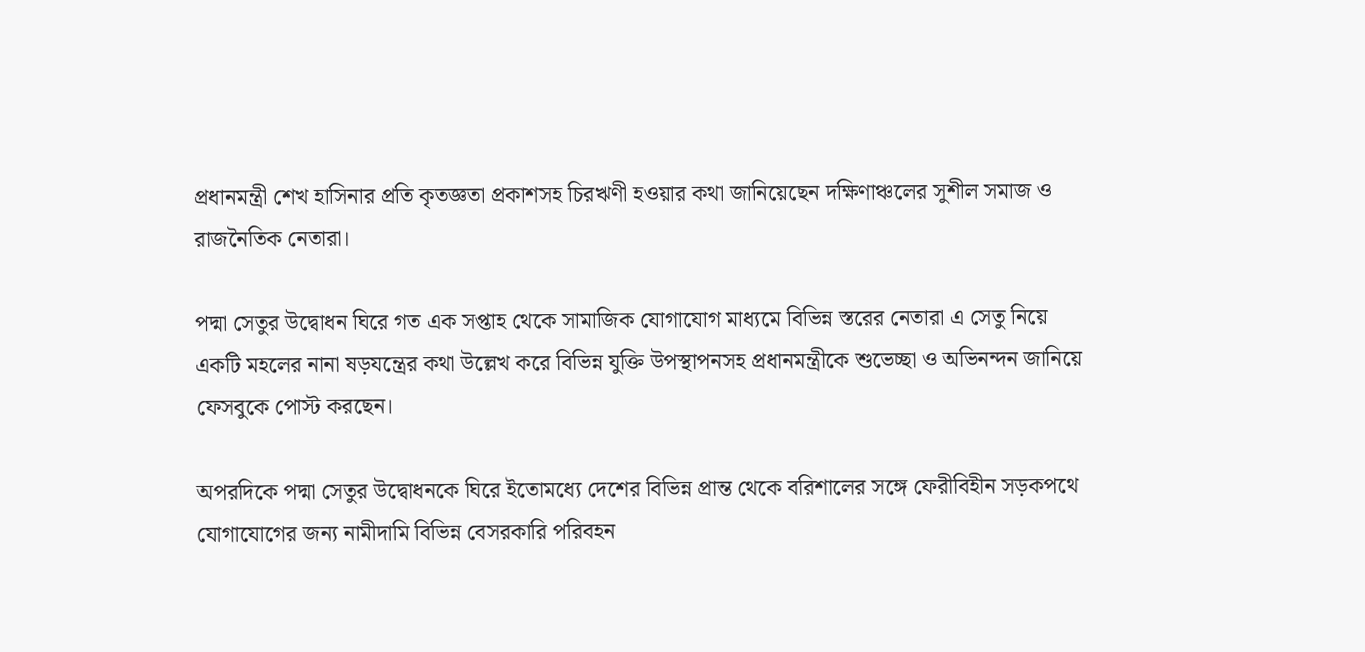প্রধানমন্ত্রী শেখ হাসিনার প্রতি কৃতজ্ঞতা প্রকাশসহ চিরঋণী হওয়ার কথা জানিয়েছেন দক্ষিণাঞ্চলের সুশীল সমাজ ও রাজনৈতিক নেতারা।

পদ্মা সেতুর উদ্বোধন ঘিরে গত এক সপ্তাহ থেকে সামাজিক যোগাযোগ মাধ্যমে বিভিন্ন স্তরের নেতারা এ সেতু নিয়ে একটি মহলের নানা ষড়যন্ত্রের কথা উল্লেখ করে বিভিন্ন যুক্তি উপস্থাপনসহ প্রধানমন্ত্রীকে শুভেচ্ছা ও অভিনন্দন জানিয়ে ফেসবুকে পোস্ট করছেন।

অপরদিকে পদ্মা সেতুর উদ্বোধনকে ঘিরে ইতোমধ্যে দেশের বিভিন্ন প্রান্ত থেকে বরিশালের সঙ্গে ফেরীবিহীন সড়কপথে যোগাযোগের জন্য নামীদামি বিভিন্ন বেসরকারি পরিবহন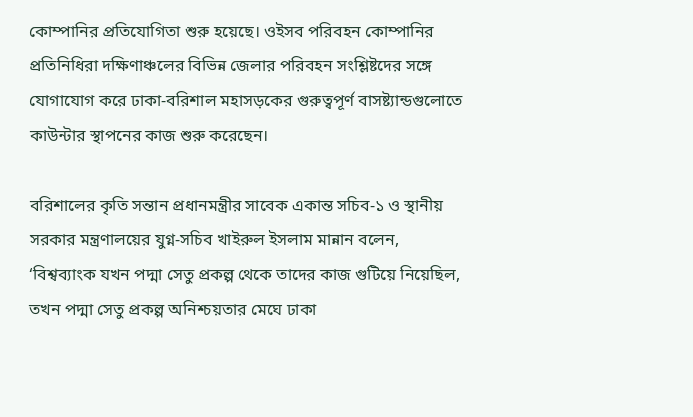কোম্পানির প্রতিযোগিতা শুরু হয়েছে। ওইসব পরিবহন কোম্পানির প্রতিনিধিরা দক্ষিণাঞ্চলের বিভিন্ন জেলার পরিবহন সংশ্লিষ্টদের সঙ্গে যোগাযোগ করে ঢাকা-বরিশাল মহাসড়কের গুরুত্বপূর্ণ বাসষ্ট্যান্ডগুলোতে কাউন্টার স্থাপনের কাজ শুরু করেছেন।

বরিশালের কৃতি সন্তান প্রধানমন্ত্রীর সাবেক একান্ত সচিব-১ ও স্থানীয় সরকার মন্ত্রণালয়ের যুগ্ন-সচিব খাইরুল ইসলাম মান্নান বলেন, ‘বিশ্বব্যাংক যখন পদ্মা সেতু প্রকল্প থেকে তাদের কাজ গুটিয়ে নিয়েছিল, তখন পদ্মা সেতু প্রকল্প অনিশ্চয়তার মেঘে ঢাকা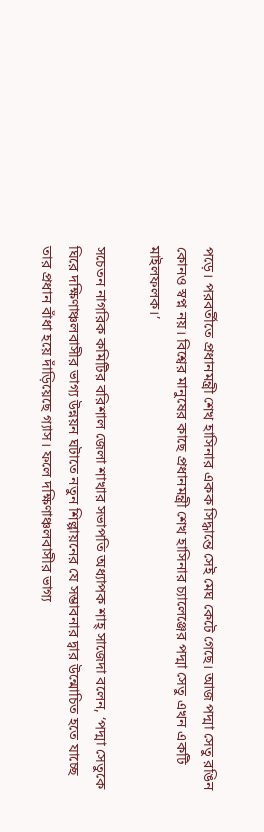পড়ে। পরবর্তীতে প্রধানমন্ত্রী শেখ হাসিনার একক সিদ্ধান্তে সেই মেঘ কেটে গেছে। আজ পদ্মা সেতু রঙিন কোনও স্বপ্ন নয়। বিশ্বের মানুষের কাছে প্রধানমন্ত্রী শেখ হাসিনার চ্যালেঞ্জের পদ্মা সেতু এখন একটি মাইলফলক।’

সচেতন নাগরিক কমিটির বরিশাল জেলা শাখার সভাপতি অধ্যাপক শাহ্ সাজেদা বলেন, ‘পদ্মা সেতুকে ঘিরে দক্ষিণাঞ্চলবাসীর ভাগ্য উন্নয়ন ঘটাতে নতুন শিল্পায়নের যে সম্ভাবনার দ্বার উন্মোচিত হতে যাচ্ছে তার প্রধান বাঁধা হয়ে দাঁড়িয়েছে গ্যাস। ফলে দক্ষিণাঞ্চলবাসীর ভাগ্য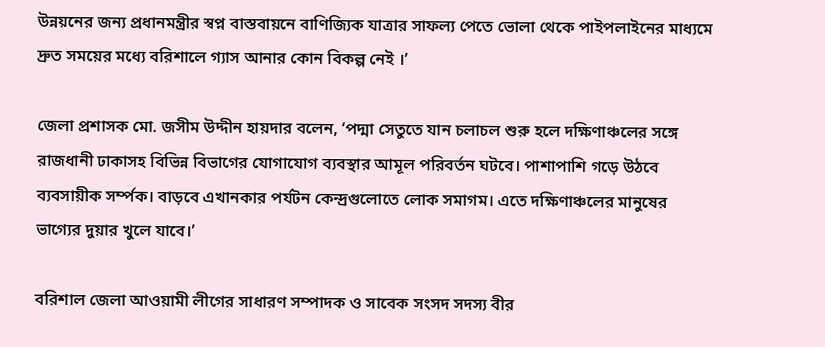উন্নয়নের জন্য প্রধানমন্ত্রীর স্বপ্ন বাস্তবায়নে বাণিজ্যিক যাত্রার সাফল্য পেতে ভোলা থেকে পাইপলাইনের মাধ্যমে দ্রুত সময়ের মধ্যে বরিশালে গ্যাস আনার কোন বিকল্প নেই ।’

জেলা প্রশাসক মো. জসীম উদ্দীন হায়দার বলেন, ‘পদ্মা সেতুতে যান চলাচল শুরু হলে দক্ষিণাঞ্চলের সঙ্গে রাজধানী ঢাকাসহ বিভিন্ন বিভাগের যোগাযোগ ব্যবস্থার আমূল পরিবর্তন ঘটবে। পাশাপাশি গড়ে উঠবে ব্যবসায়ীক সর্ম্পক। বাড়বে এখানকার পর্যটন কেন্দ্রগুলোতে লোক সমাগম। এতে দক্ষিণাঞ্চলের মানুষের ভাগ্যের দুয়ার খুলে যাবে।’

বরিশাল জেলা আওয়ামী লীগের সাধারণ সম্পাদক ও সাবেক সংসদ সদস্য বীর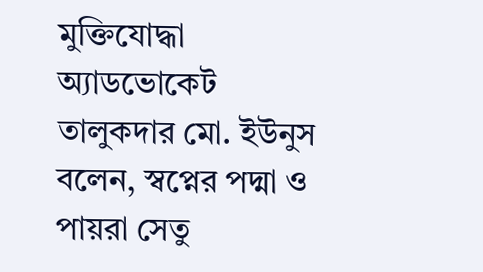মুক্তিযোদ্ধা অ্যাডভোকেট তালুকদার মো. ইউনুস বলেন, স্বপ্নের পদ্মা ও পায়রা সেতু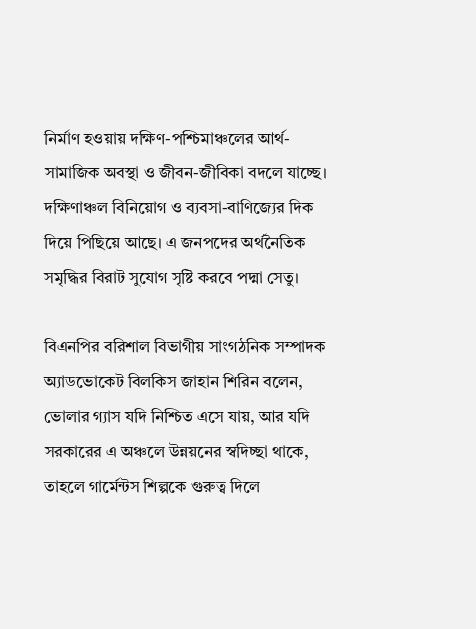নির্মাণ হওয়ায় দক্ষিণ-পশ্চিমাঞ্চলের আর্থ-সামাজিক অবস্থা ও জীবন-জীবিকা বদলে যাচ্ছে। দক্ষিণাঞ্চল বিনিয়োগ ও ব্যবসা-বাণিজ্যের দিক দিয়ে পিছিয়ে আছে। এ জনপদের অর্থনৈতিক সমৃদ্ধির বিরাট সুযোগ সৃষ্টি করবে পদ্মা সেতু।

বিএনপির বরিশাল বিভাগীয় সাংগঠনিক সম্পাদক অ্যাডভোকেট বিলকিস জাহান শিরিন বলেন, ভোলার গ্যাস যদি নিশ্চিত এসে যায়, আর যদি সরকারের এ অঞ্চলে উন্নয়নের স্বদিচ্ছা থাকে, তাহলে গার্মেন্টস শিল্পকে গুরুত্ব দিলে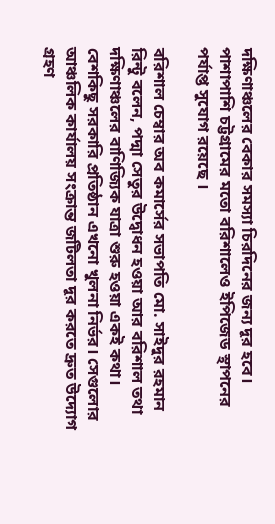দক্ষিণাঞ্চলের বেকার সমস্যা চিরদিনের জন্য দূর হবে। পাশাপাশি চট্টগ্রামের মতো বরিশালেও ইপিজেড স্থাপনের পর্যাপ্ত সুযোগ রয়েছে ।

বরিশাল চেম্বার অব কমার্সের সভাপতি মো. সাইদুর রহমান রিন্টু বলেন, পদ্মা সেতুর উদ্বোধন হওয়া আর বরিশাল তথা দক্ষিণাঞ্চলের বাণিজ্যিক যাত্রা শুরু হওয়া একই কথা। বেশকিছু সরকারি প্রতিষ্ঠান এখনো খুলনা নির্ভর। সেগুলোর আঞ্চলিক কার্যালয় সংক্রান্ত জটিলতা দূর করতে দ্রুত উদ্যোগ গ্রহণ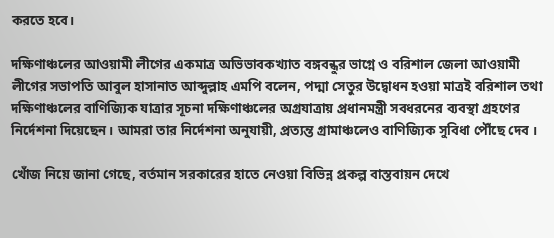করতে হবে।

দক্ষিণাঞ্চলের আওয়ামী লীগের একমাত্র অভিভাবকখ্যাত বঙ্গবন্ধুর ভাগ্নে ও বরিশাল জেলা আওয়ামী লীগের সভাপতি আবুল হাসানাত আব্দুল্লাহ এমপি বলেন, পদ্মা সেতুর উদ্বোধন হওয়া মাত্রই বরিশাল তথা দক্ষিণাঞ্চলের বাণিজ্যিক যাত্রার সূচনা দক্ষিণাঞ্চলের অগ্রযাত্রায় প্রধানমন্ত্রী সবধরনের ব্যবস্থা গ্রহণের নির্দেশনা দিয়েছেন। আমরা তার নির্দেশনা অনুযায়ী, প্রত্যন্ত গ্রামাঞ্চলেও বাণিজ্যিক সুবিধা পৌঁছে দেব ।

খোঁজ নিয়ে জানা গেছে, বর্তমান সরকারের হাতে নেওয়া বিভিন্ন প্রকল্প বাস্তবায়ন দেখে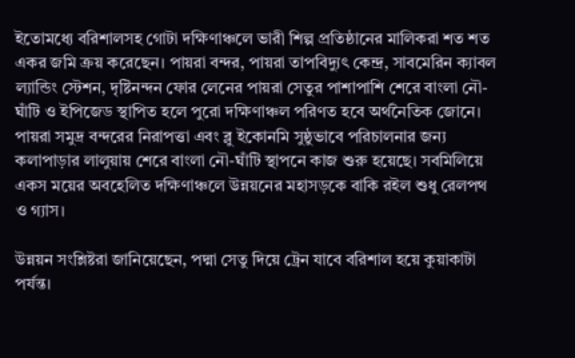ইতোমধ্যে বরিশালসহ গোটা দক্ষিণাঞ্চলে ভারী শিল্প প্রতিষ্ঠানের মালিকরা শত শত একর জমি ক্রয় করেছেন। পায়রা বন্দর, পায়রা তাপবিদ্যুৎ কেন্দ্র, সাবমেরিন ক্যাবল ল্যান্ডিং স্টেশন, দৃষ্টিনন্দন ফোর লেনের পায়রা সেতুর পাশাপাশি শেরে বাংলা নৌ-ঘাঁটি ও ইপিজেড স্থাপিত হলে পুরো দক্ষিণাঞ্চল পরিণত হবে অর্থনৈতিক জোনে। পায়রা সমুদ্র বন্দরের নিরাপত্তা এবং ব্লু ইকোনমি সুষ্ঠুভাবে পরিচালনার জন্য কলাপাড়ার লালুয়ায় শেরে বাংলা নৌ-ঘাঁটি স্থাপনে কাজ শুরু হয়েছে। সবমিলিয়ে একস ময়ের অবহেলিত দক্ষিণাঞ্চলে উন্নয়নের মহাসড়কে বাকি রইল শুধু রেলপথ ও গ্যাস।

উন্নয়ন সংশ্লিষ্টরা জানিয়েছেন, পদ্মা সেতু দিয়ে ট্রেন যাবে বরিশাল হয়ে কুয়াকাটা পর্যন্ত।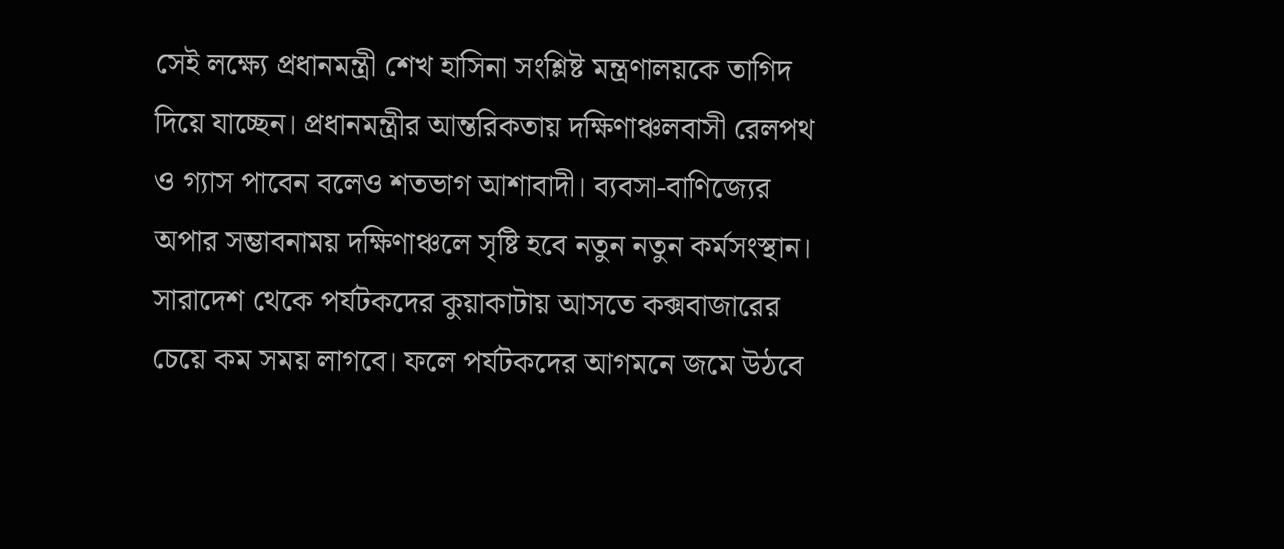সেই লক্ষ্যে প্রধানমন্ত্রী শেখ হাসিনা সংশ্লিষ্ট মন্ত্রণালয়কে তাগিদ দিয়ে যাচ্ছেন। প্রধানমন্ত্রীর আন্তরিকতায় দক্ষিণাঞ্চলবাসী রেলপথ ও গ্যাস পাবেন বলেও শতভাগ আশাবাদী। ব্যবসা-বাণিজ্যের অপার সম্ভাবনাময় দক্ষিণাঞ্চলে সৃষ্টি হবে নতুন নতুন কর্মসংস্থান। সারাদেশ থেকে পর্যটকদের কুয়াকাটায় আসতে কক্সবাজারের চেয়ে কম সময় লাগবে। ফলে পর্যটকদের আগমনে জমে উঠবে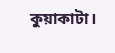কুয়াকাটা।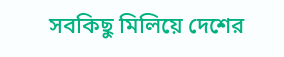সবকিছু মিলিয়ে দেশের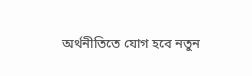অর্থনীতিতে যোগ হবে নতুন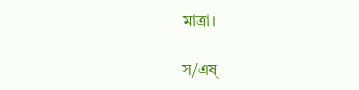মাত্রা।

স/এষ্